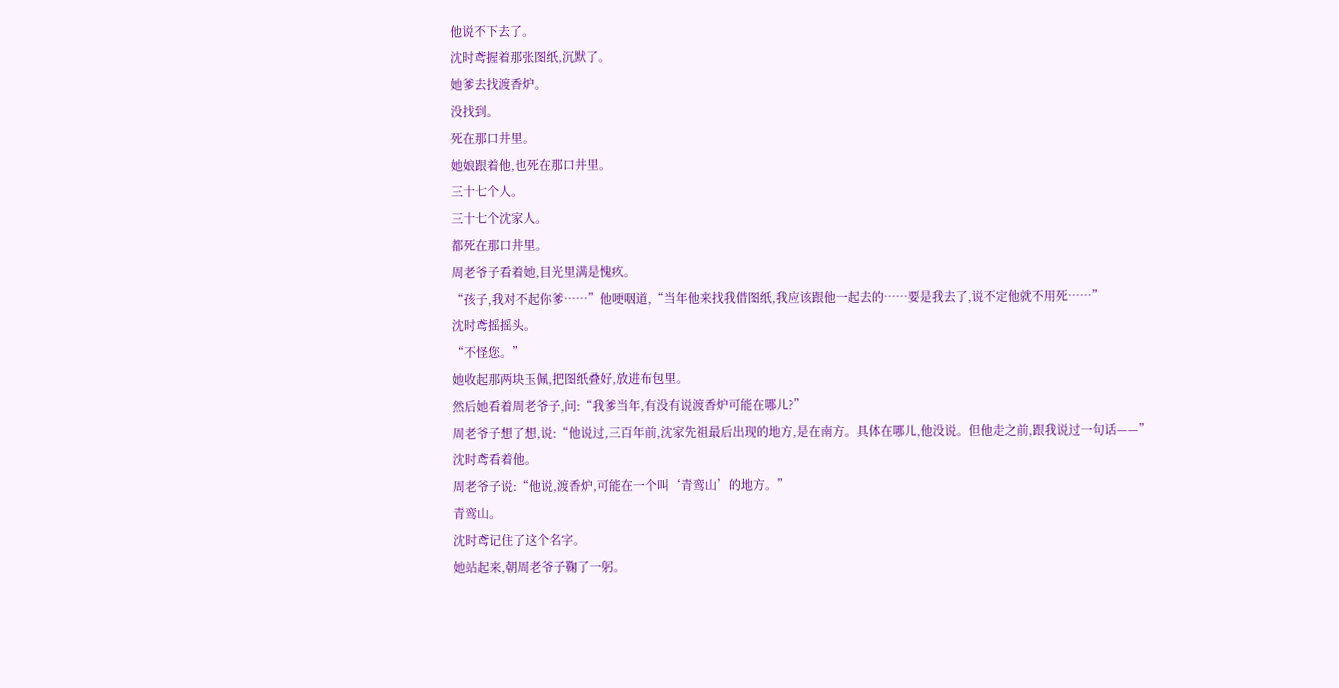他说不下去了。
沈时鸢握着那张图纸,沉默了。
她爹去找渡香炉。
没找到。
死在那口井里。
她娘跟着他,也死在那口井里。
三十七个人。
三十七个沈家人。
都死在那口井里。
周老爷子看着她,目光里满是愧疚。
“孩子,我对不起你爹……”他哽咽道,“当年他来找我借图纸,我应该跟他一起去的……要是我去了,说不定他就不用死……”
沈时鸢摇摇头。
“不怪您。”
她收起那两块玉佩,把图纸叠好,放进布包里。
然后她看着周老爷子,问:“我爹当年,有没有说渡香炉可能在哪儿?”
周老爷子想了想,说:“他说过,三百年前,沈家先祖最后出现的地方,是在南方。具体在哪儿,他没说。但他走之前,跟我说过一句话——”
沈时鸢看着他。
周老爷子说:“他说,渡香炉,可能在一个叫‘青鸾山’的地方。”
青鸾山。
沈时鸢记住了这个名字。
她站起来,朝周老爷子鞠了一躬。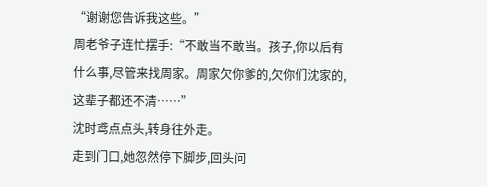“谢谢您告诉我这些。”
周老爷子连忙摆手:“不敢当不敢当。孩子,你以后有什么事,尽管来找周家。周家欠你爹的,欠你们沈家的,这辈子都还不清……”
沈时鸢点点头,转身往外走。
走到门口,她忽然停下脚步,回头问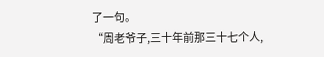了一句。
“周老爷子,三十年前那三十七个人,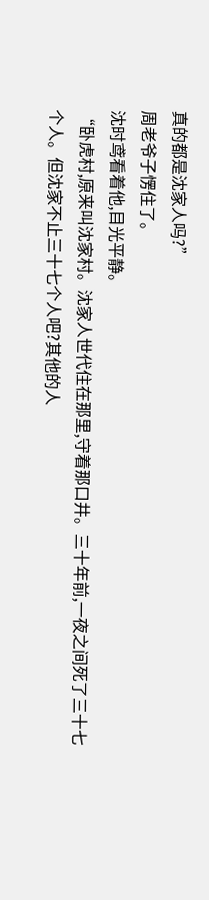真的都是沈家人吗?”
周老爷子愣住了。
沈时鸢看着他,目光平静。
“卧虎村,原来叫沈家村。沈家人世代住在那里,守着那口井。三十年前,一夜之间死了三十七个人。但沈家不止三十七个人吧?其他的人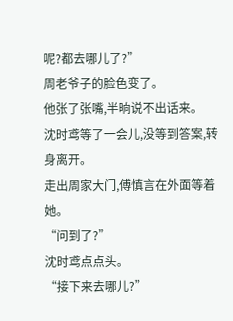呢?都去哪儿了?”
周老爷子的脸色变了。
他张了张嘴,半晌说不出话来。
沈时鸢等了一会儿,没等到答案,转身离开。
走出周家大门,傅慎言在外面等着她。
“问到了?”
沈时鸢点点头。
“接下来去哪儿?”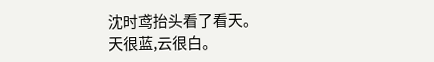沈时鸢抬头看了看天。
天很蓝,云很白。